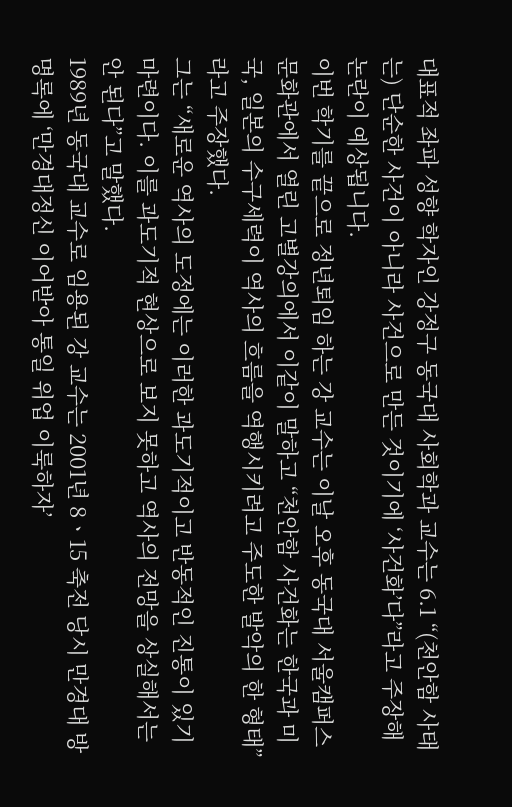대표적 좌파 성향 학자인 강정구 동국대 사회학과 교수는 6.1 “(천안함 사태는) 단순한 사건이 아니라 사건으로 만든 것이기에 ‘사건화’다”라고 주장해 논란이 예상됩니다.
이번 학기를 끝으로 정년퇴임 하는 강 교수는 이날 오후 동국대 서울캠퍼스 문화관에서 열린 고별강의에서 이같이 말하고 “천안함 사건화는 한국과 미국, 일본의 수구세력이 역사의 흐름을 역행시키려고 주도한 발악의 한 형태”라고 주장했다.
그는 “새로운 역사의 도정에는 이러한 과도기적이고 반동적인 진통이 있기 마련이다. 이를 과도기적 현상으로 보지 못하고 역사의 전망을 상실해서는 안 된다”고 말했다.
1989년 동국대 교수로 임용된 강 교수는 2001년 8ㆍ15 축전 당시 만경대 방명록에 ‘만경대정신 이어받아 통일 위업 이룩하자’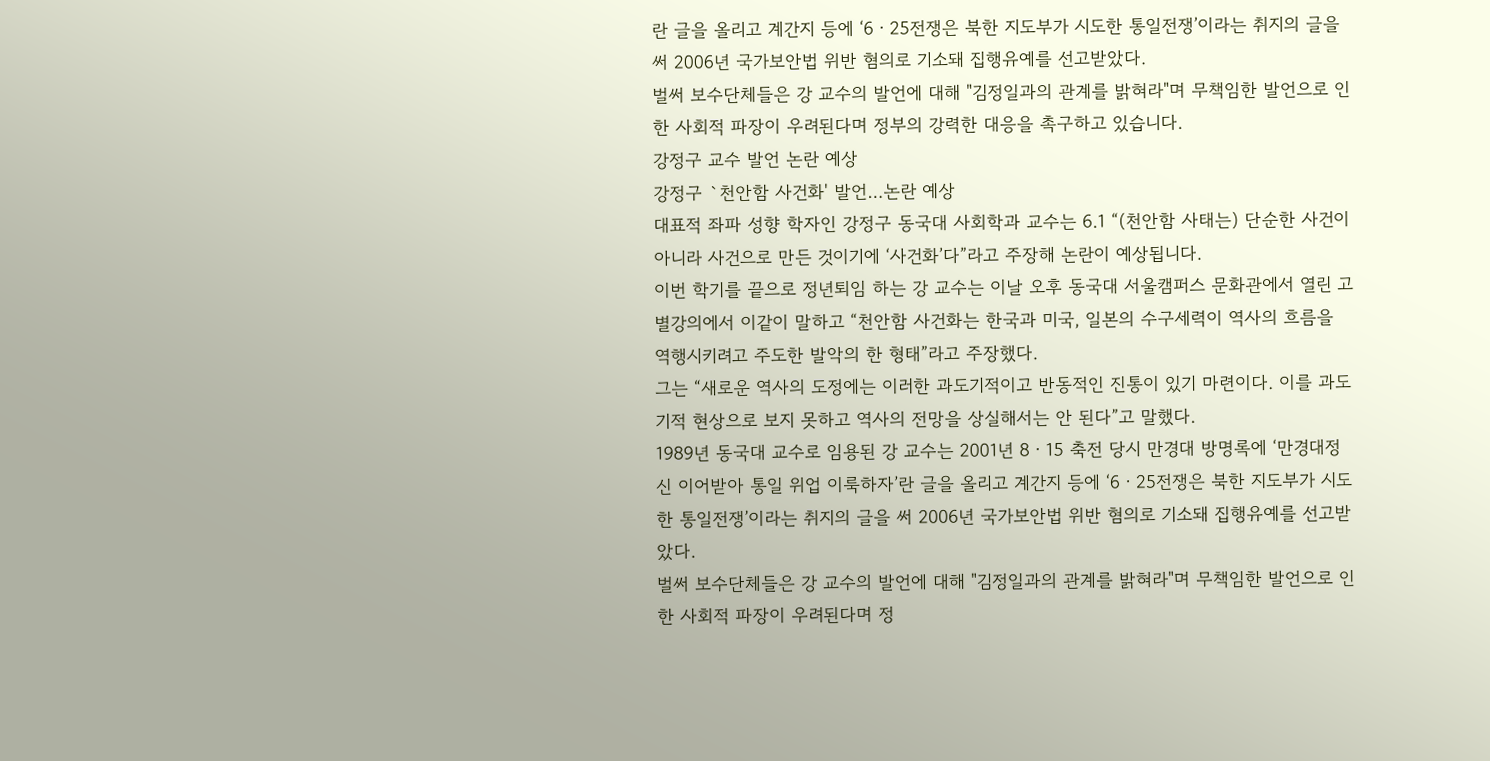란 글을 올리고 계간지 등에 ‘6ㆍ25전쟁은 북한 지도부가 시도한 통일전쟁’이라는 취지의 글을 써 2006년 국가보안법 위반 혐의로 기소돼 집행유예를 선고받았다.
벌써 보수단체들은 강 교수의 발언에 대해 "김정일과의 관계를 밝혀라"며 무책임한 발언으로 인한 사회적 파장이 우려된다며 정부의 강력한 대응을 촉구하고 있습니다.
강정구 교수 발언 논란 예상
강정구 `천안함 사건화' 발언…논란 예상
대표적 좌파 성향 학자인 강정구 동국대 사회학과 교수는 6.1 “(천안함 사태는) 단순한 사건이 아니라 사건으로 만든 것이기에 ‘사건화’다”라고 주장해 논란이 예상됩니다.
이번 학기를 끝으로 정년퇴임 하는 강 교수는 이날 오후 동국대 서울캠퍼스 문화관에서 열린 고별강의에서 이같이 말하고 “천안함 사건화는 한국과 미국, 일본의 수구세력이 역사의 흐름을 역행시키려고 주도한 발악의 한 형태”라고 주장했다.
그는 “새로운 역사의 도정에는 이러한 과도기적이고 반동적인 진통이 있기 마련이다. 이를 과도기적 현상으로 보지 못하고 역사의 전망을 상실해서는 안 된다”고 말했다.
1989년 동국대 교수로 임용된 강 교수는 2001년 8ㆍ15 축전 당시 만경대 방명록에 ‘만경대정신 이어받아 통일 위업 이룩하자’란 글을 올리고 계간지 등에 ‘6ㆍ25전쟁은 북한 지도부가 시도한 통일전쟁’이라는 취지의 글을 써 2006년 국가보안법 위반 혐의로 기소돼 집행유예를 선고받았다.
벌써 보수단체들은 강 교수의 발언에 대해 "김정일과의 관계를 밝혀라"며 무책임한 발언으로 인한 사회적 파장이 우려된다며 정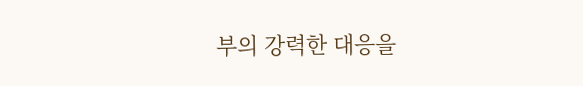부의 강력한 대응을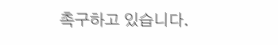촉구하고 있습니다.